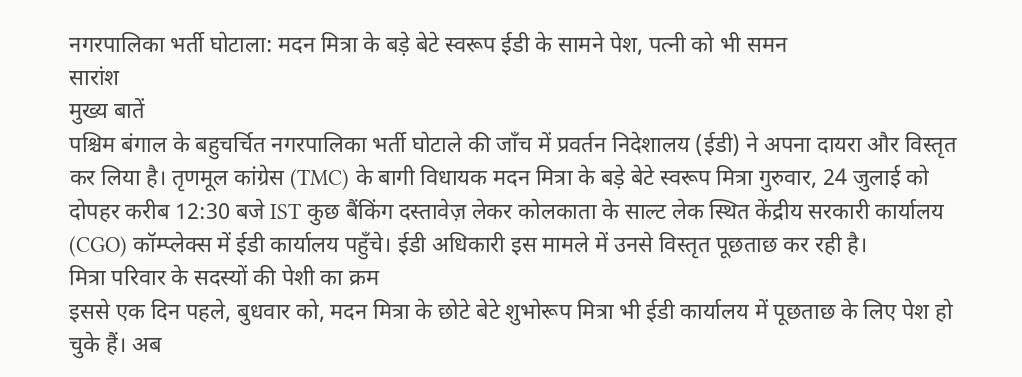नगरपालिका भर्ती घोटाला: मदन मित्रा के बड़े बेटे स्वरूप ईडी के सामने पेश, पत्नी को भी समन
सारांश
मुख्य बातें
पश्चिम बंगाल के बहुचर्चित नगरपालिका भर्ती घोटाले की जाँच में प्रवर्तन निदेशालय (ईडी) ने अपना दायरा और विस्तृत कर लिया है। तृणमूल कांग्रेस (TMC) के बागी विधायक मदन मित्रा के बड़े बेटे स्वरूप मित्रा गुरुवार, 24 जुलाई को दोपहर करीब 12:30 बजे IST कुछ बैंकिंग दस्तावेज़ लेकर कोलकाता के साल्ट लेक स्थित केंद्रीय सरकारी कार्यालय (CGO) कॉम्प्लेक्स में ईडी कार्यालय पहुँचे। ईडी अधिकारी इस मामले में उनसे विस्तृत पूछताछ कर रही है।
मित्रा परिवार के सदस्यों की पेशी का क्रम
इससे एक दिन पहले, बुधवार को, मदन मित्रा के छोटे बेटे शुभोरूप मित्रा भी ईडी कार्यालय में पूछताछ के लिए पेश हो चुके हैं। अब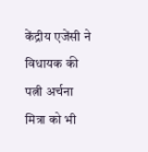केंद्रीय एजेंसी ने विधायक की पत्नी अर्चना मित्रा को भी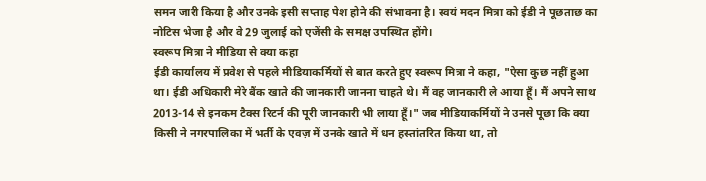समन जारी किया है और उनके इसी सप्ताह पेश होने की संभावना है। स्वयं मदन मित्रा को ईडी ने पूछताछ का नोटिस भेजा है और वे 29 जुलाई को एजेंसी के समक्ष उपस्थित होंगे।
स्वरूप मित्रा ने मीडिया से क्या कहा
ईडी कार्यालय में प्रवेश से पहले मीडियाकर्मियों से बात करते हुए स्वरूप मित्रा ने कहा, "ऐसा कुछ नहीं हुआ था। ईडी अधिकारी मेरे बैंक खाते की जानकारी जानना चाहते थे। मैं वह जानकारी ले आया हूँ। मैं अपने साथ 2013-14 से इनकम टैक्स रिटर्न की पूरी जानकारी भी लाया हूँ।" जब मीडियाकर्मियों ने उनसे पूछा कि क्या किसी ने नगरपालिका में भर्ती के एवज़ में उनके खाते में धन हस्तांतरित किया था, तो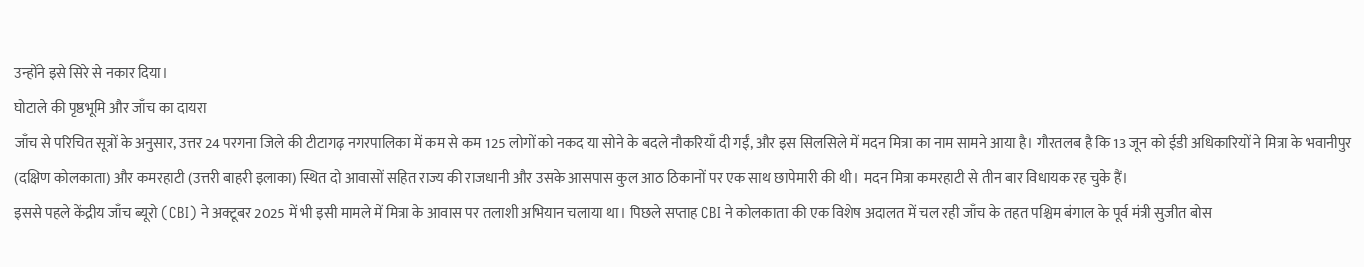उन्होंने इसे सिरे से नकार दिया।
घोटाले की पृष्ठभूमि और जाँच का दायरा
जाँच से परिचित सूत्रों के अनुसार, उत्तर 24 परगना जिले की टीटागढ़ नगरपालिका में कम से कम 125 लोगों को नकद या सोने के बदले नौकरियाँ दी गईं, और इस सिलसिले में मदन मित्रा का नाम सामने आया है। गौरतलब है कि 13 जून को ईडी अधिकारियों ने मित्रा के भवानीपुर (दक्षिण कोलकाता) और कमरहाटी (उत्तरी बाहरी इलाका) स्थित दो आवासों सहित राज्य की राजधानी और उसके आसपास कुल आठ ठिकानों पर एक साथ छापेमारी की थी। मदन मित्रा कमरहाटी से तीन बार विधायक रह चुके हैं।
इससे पहले केंद्रीय जाँच ब्यूरो (CBI) ने अक्टूबर 2025 में भी इसी मामले में मित्रा के आवास पर तलाशी अभियान चलाया था। पिछले सप्ताह CBI ने कोलकाता की एक विशेष अदालत में चल रही जाँच के तहत पश्चिम बंगाल के पूर्व मंत्री सुजीत बोस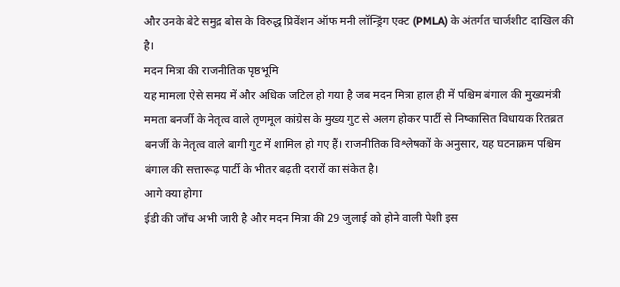और उनके बेटे समुद्र बोस के विरुद्ध प्रिवेंशन ऑफ मनी लॉन्ड्रिंग एक्ट (PMLA) के अंतर्गत चार्जशीट दाखिल की है।
मदन मित्रा की राजनीतिक पृष्ठभूमि
यह मामला ऐसे समय में और अधिक जटिल हो गया है जब मदन मित्रा हाल ही में पश्चिम बंगाल की मुख्यमंत्री ममता बनर्जी के नेतृत्व वाले तृणमूल कांग्रेस के मुख्य गुट से अलग होकर पार्टी से निष्कासित विधायक रितब्रत बनर्जी के नेतृत्व वाले बागी गुट में शामिल हो गए हैं। राजनीतिक विश्लेषकों के अनुसार, यह घटनाक्रम पश्चिम बंगाल की सत्तारूढ़ पार्टी के भीतर बढ़ती दरारों का संकेत है।
आगे क्या होगा
ईडी की जाँच अभी जारी है और मदन मित्रा की 29 जुलाई को होने वाली पेशी इस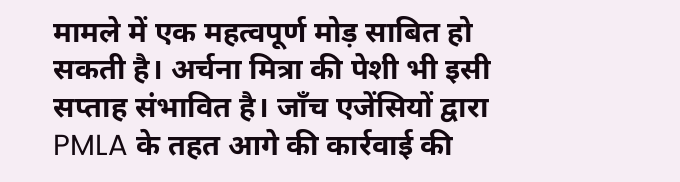मामले में एक महत्वपूर्ण मोड़ साबित हो सकती है। अर्चना मित्रा की पेशी भी इसी सप्ताह संभावित है। जाँच एजेंसियों द्वारा PMLA के तहत आगे की कार्रवाई की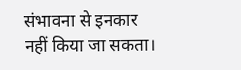संभावना से इनकार नहीं किया जा सकता।